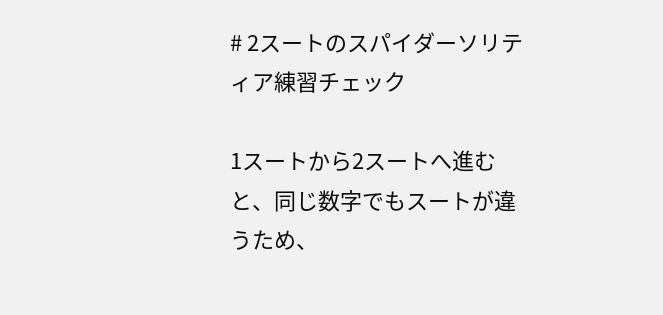# 2スートのスパイダーソリティア練習チェック

1スートから2スートへ進むと、同じ数字でもスートが違うため、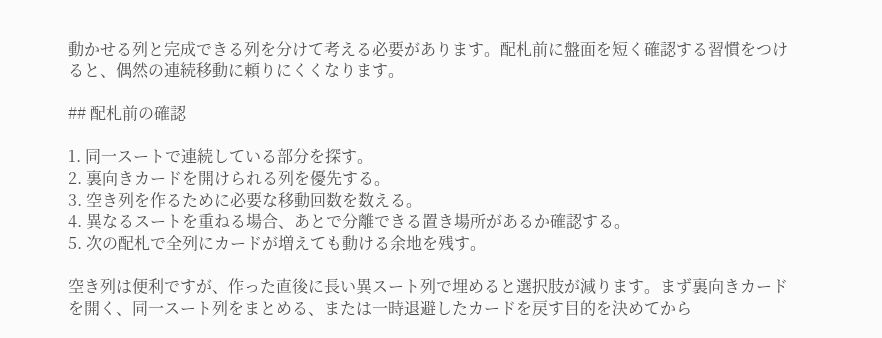動かせる列と完成できる列を分けて考える必要があります。配札前に盤面を短く確認する習慣をつけると、偶然の連続移動に頼りにくくなります。

## 配札前の確認

1. 同一スートで連続している部分を探す。
2. 裏向きカードを開けられる列を優先する。
3. 空き列を作るために必要な移動回数を数える。
4. 異なるスートを重ねる場合、あとで分離できる置き場所があるか確認する。
5. 次の配札で全列にカードが増えても動ける余地を残す。

空き列は便利ですが、作った直後に長い異スート列で埋めると選択肢が減ります。まず裏向きカードを開く、同一スート列をまとめる、または一時退避したカードを戻す目的を決めてから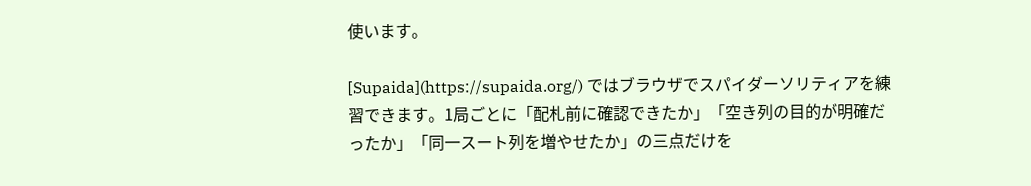使います。

[Supaida](https://supaida.org/) ではブラウザでスパイダーソリティアを練習できます。1局ごとに「配札前に確認できたか」「空き列の目的が明確だったか」「同一スート列を増やせたか」の三点だけを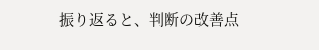振り返ると、判断の改善点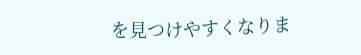を見つけやすくなりま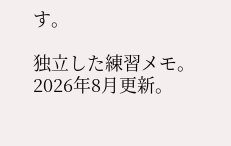す。

独立した練習メモ。2026年8月更新。